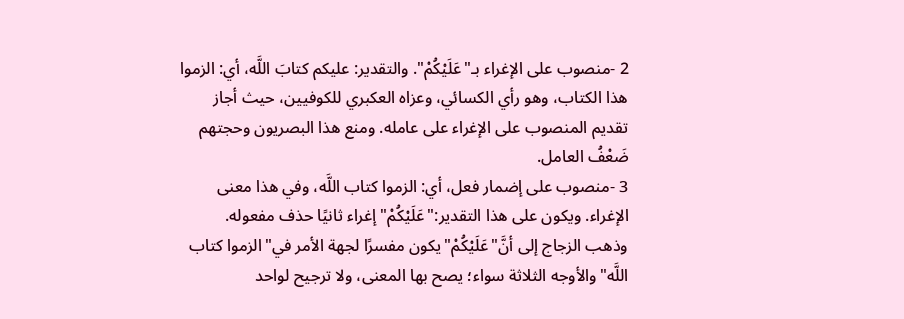2 -منصوب على الإغراء بـ"عَلَيْكُمْ". والتقدير: عليكم كتابَ اللَّه، أي: الزموا هذا الكتاب، وهو رأي الكسائي، وعزاه العكبري للكوفيين، حيث أجاز تقديم المنصوب على الإغراء على عامله. ومنع هذا البصريون وحجتهم ضَعْفُ العامل.
3 -منصوب على إضمار فعل، أي: الزموا كتاب اللَّه، وفي هذا معنى الإغراء. ويكون على هذا التقدير:"عَلَيْكُمْ"إغراء ثانيًا حذف مفعوله.
وذهب الزجاج إلى أنَّ"عَلَيْكُمْ"يكون مفسرًا لجهة الأمر في"الزموا كتاب اللَّه"والأوجه الثلاثة سواء؛ يصح بها المعنى، ولا ترجيح لواحد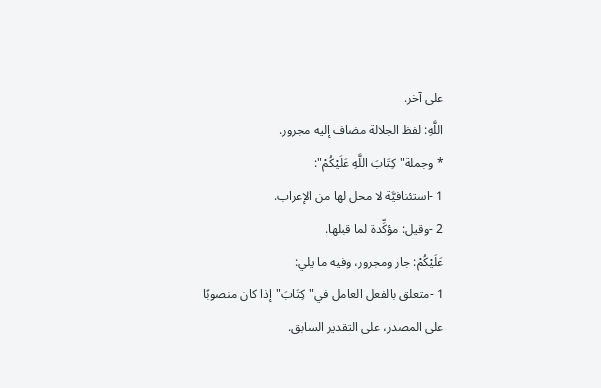على آخر.
اللَّهِ: لفظ الجلالة مضاف إليه مجرور.
* وجملة"كِتَابَ اللَّهِ عَلَيْكُمْ":
1 -استئنافيَّة لا محل لها من الإعراب.
2 -وقيل: مؤكِّدة لما قبلها.
عَلَيْكُمْ: جار ومجرور، وفيه ما يلي:
1 -متعلق بالفعل العامل في"كِتَابَ"إذا كان منصوبًا على المصدر، على التقدير السابق.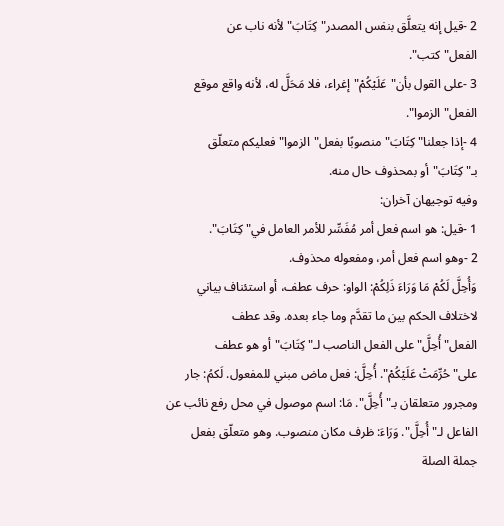2 -قيل إنه يتعلَّق بنفس المصدر"كِتَابَ"لأنه ناب عن الفعل"كتب".
3 -على القول بأن"عَلَيْكُمْ"إغراء، فلا مَحَلَّ له، لأنه واقع موقع الفعل"الزموا".
4 -إذا جعلنا"كِتَابَ"منصوبًا بفعل"الزموا"فعليكم متعلّق بـ"كِتَابَ"أو بمحذوف حال منه.
وفيه توجيهان آخران:
1 -قيل: هو اسم فعل أمر مُفَسِّر للأمر العامل في"كِتَابَ".
2 -وهو اسم فعل أمر، ومفعوله محذوف.
وَأُحِلَّ لَكُمْ مَا وَرَاءَ ذَلِكُمْ: الواو: حرف عطف، أو استئناف بياني لاختلاف الحكم بين ما تقدَّم وما جاء بعده. وقد عطف الفعل"أُحِلَّ"على الفعل الناصب لـ"كِتَابَ"أو هو عطف على"حُرِّمَتْ عَلَيْكُمْ". أُحِلَّ: فعل ماض مبني للمفعول. لَكمُ: جار ومجرور متعلقان بـ"أُحِلَّ". مَا: اسم موصول في محل رفع نائب عن الفاعل لـ"أُحِلَّ". وَرَاءَ: ظرف مكان منصوب. وهو متعلّق بفعل جملة الصلة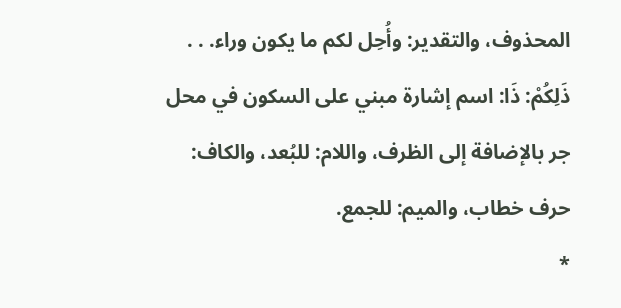المحذوف، والتقدير: وأُحِل لكم ما يكون وراء. . . ذَلِكُمْ: ذَا: اسم إشارة مبني على السكون في محل جر بالإضافة إلى الظرف، واللام: للبُعد، والكاف: حرف خطاب، والميم: للجمع.
*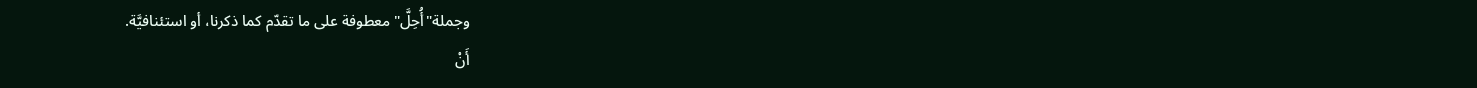وجملة"أُحِلَّ"معطوفة على ما تقدّم كما ذكرنا، أو استئنافيَّة.
أَنْ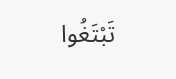تَبْتَغُوا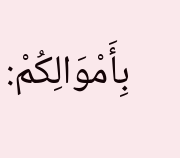بِأَمْوَالِكُمْ: